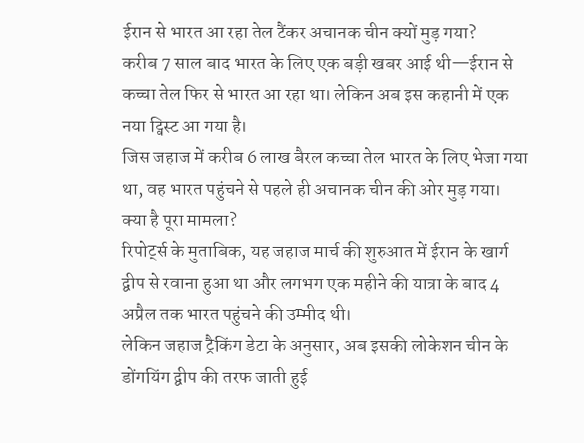ईरान से भारत आ रहा तेल टैंकर अचानक चीन क्यों मुड़ गया?
करीब 7 साल बाद भारत के लिए एक बड़ी खबर आई थी—ईरान से कच्चा तेल फिर से भारत आ रहा था। लेकिन अब इस कहानी में एक नया ट्विस्ट आ गया है।
जिस जहाज में करीब 6 लाख बैरल कच्चा तेल भारत के लिए भेजा गया था, वह भारत पहुंचने से पहले ही अचानक चीन की ओर मुड़ गया।
क्या है पूरा मामला?
रिपोर्ट्स के मुताबिक, यह जहाज मार्च की शुरुआत में ईरान के खार्ग द्वीप से रवाना हुआ था और लगभग एक महीने की यात्रा के बाद 4 अप्रैल तक भारत पहुंचने की उम्मीद थी।
लेकिन जहाज ट्रैकिंग डेटा के अनुसार, अब इसकी लोकेशन चीन के डोंगयिंग द्वीप की तरफ जाती हुई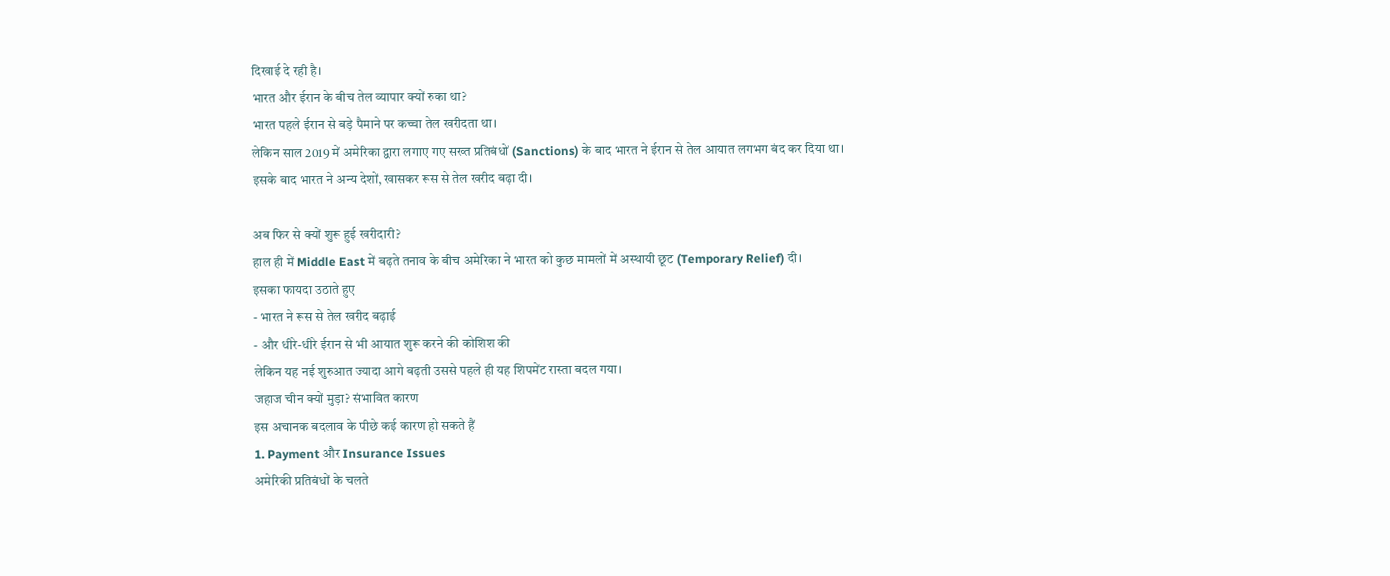दिखाई दे रही है।
भारत और ईरान के बीच तेल व्यापार क्यों रुका था?
भारत पहले ईरान से बड़े पैमाने पर कच्चा तेल खरीदता था।
लेकिन साल 2019 में अमेरिका द्वारा लगाए गए सख्त प्रतिबंधों (Sanctions) के बाद भारत ने ईरान से तेल आयात लगभग बंद कर दिया था।
इसके बाद भारत ने अन्य देशों, खासकर रूस से तेल खरीद बढ़ा दी।

अब फिर से क्यों शुरू हुई खरीदारी?
हाल ही में Middle East में बढ़ते तनाव के बीच अमेरिका ने भारत को कुछ मामलों में अस्थायी छूट (Temporary Relief) दी।
इसका फायदा उठाते हुए
- भारत ने रूस से तेल खरीद बढ़ाई
- और धीरे-धीरे ईरान से भी आयात शुरू करने की कोशिश की
लेकिन यह नई शुरुआत ज्यादा आगे बढ़ती उससे पहले ही यह शिपमेंट रास्ता बदल गया।
जहाज चीन क्यों मुड़ा? संभावित कारण
इस अचानक बदलाव के पीछे कई कारण हो सकते हैं
1. Payment और Insurance Issues
अमेरिकी प्रतिबंधों के चलते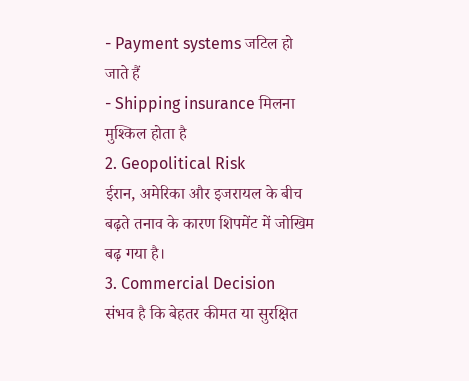- Payment systems जटिल हो जाते हैं
- Shipping insurance मिलना मुश्किल होता है
2. Geopolitical Risk
ईरान, अमेरिका और इजरायल के बीच बढ़ते तनाव के कारण शिपमेंट में जोखिम बढ़ गया है।
3. Commercial Decision
संभव है कि बेहतर कीमत या सुरक्षित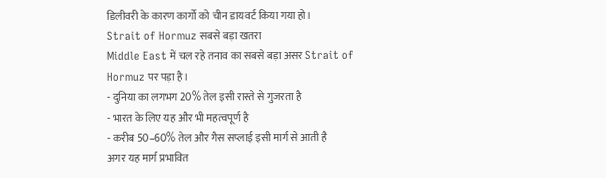डिलीवरी के कारण कार्गो को चीन डायवर्ट किया गया हो।
Strait of Hormuz सबसे बड़ा खतरा
Middle East में चल रहे तनाव का सबसे बड़ा असर Strait of Hormuz पर पड़ा है।
- दुनिया का लगभग 20% तेल इसी रास्ते से गुजरता है
- भारत के लिए यह और भी महत्वपूर्ण है
- करीब 50–60% तेल और गैस सप्लाई इसी मार्ग से आती है
अगर यह मार्ग प्रभावित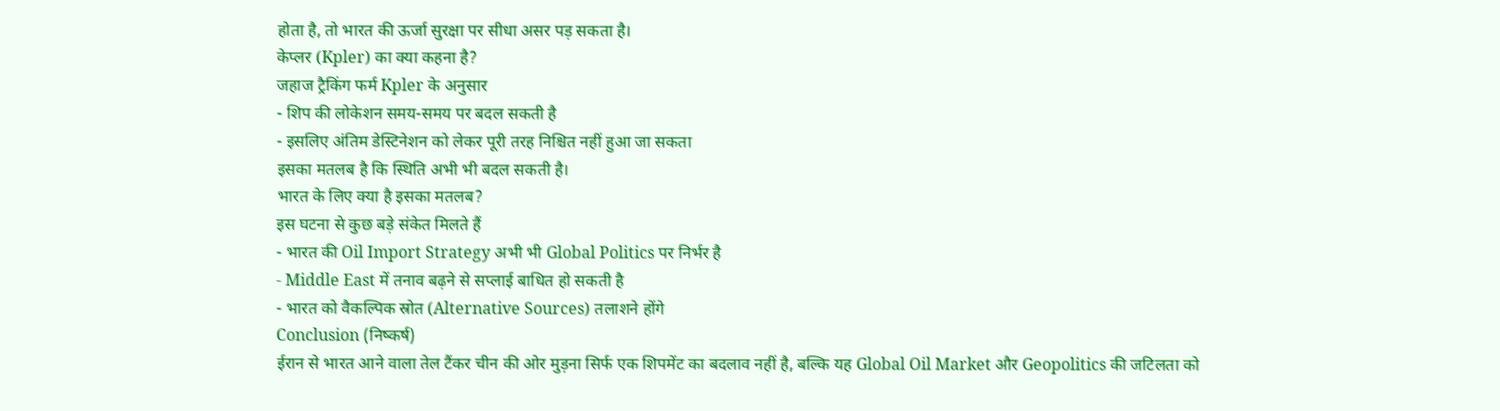होता है, तो भारत की ऊर्जा सुरक्षा पर सीधा असर पड़ सकता है।
केप्लर (Kpler) का क्या कहना है?
जहाज ट्रैकिंग फर्म Kpler के अनुसार
- शिप की लोकेशन समय-समय पर बदल सकती है
- इसलिए अंतिम डेस्टिनेशन को लेकर पूरी तरह निश्चित नहीं हुआ जा सकता
इसका मतलब है कि स्थिति अभी भी बदल सकती है।
भारत के लिए क्या है इसका मतलब?
इस घटना से कुछ बड़े संकेत मिलते हैं
- भारत की Oil Import Strategy अभी भी Global Politics पर निर्भर है
- Middle East में तनाव बढ़ने से सप्लाई बाधित हो सकती है
- भारत को वैकल्पिक स्रोत (Alternative Sources) तलाशने होंगे
Conclusion (निष्कर्ष)
ईरान से भारत आने वाला तेल टैंकर चीन की ओर मुड़ना सिर्फ एक शिपमेंट का बदलाव नहीं है, बल्कि यह Global Oil Market और Geopolitics की जटिलता को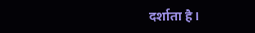दर्शाता है।